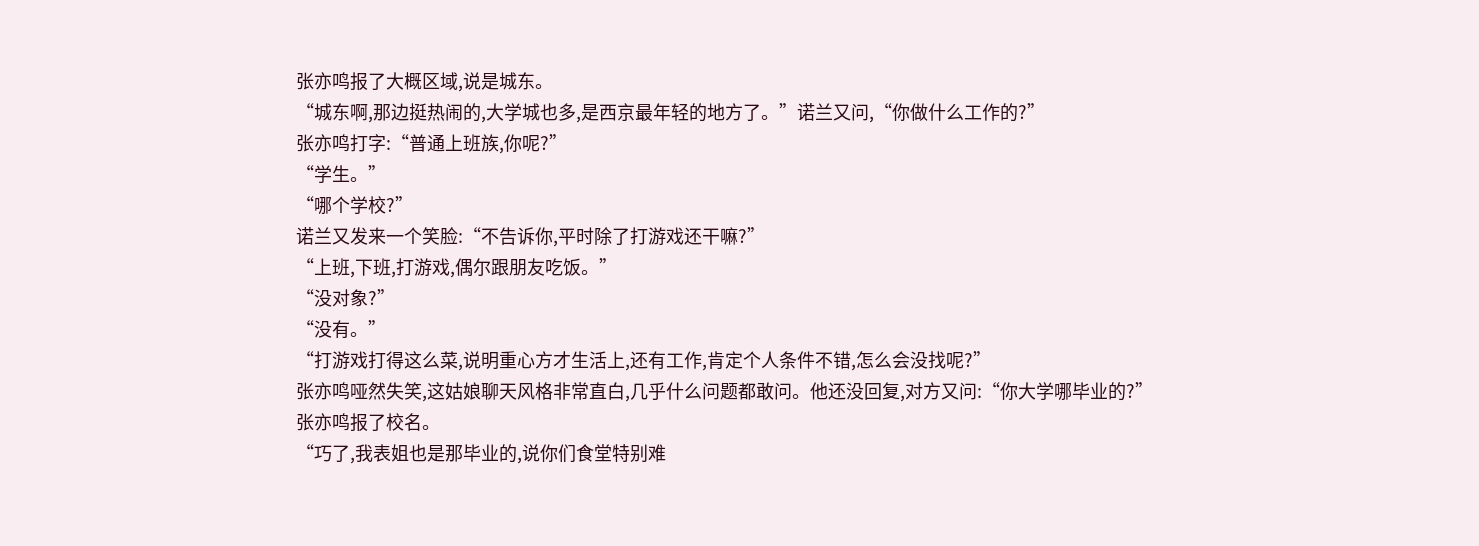张亦鸣报了大概区域,说是城东。
“城东啊,那边挺热闹的,大学城也多,是西京最年轻的地方了。”诺兰又问,“你做什么工作的?”
张亦鸣打字:“普通上班族,你呢?”
“学生。”
“哪个学校?”
诺兰又发来一个笑脸:“不告诉你,平时除了打游戏还干嘛?”
“上班,下班,打游戏,偶尔跟朋友吃饭。”
“没对象?”
“没有。”
“打游戏打得这么菜,说明重心方才生活上,还有工作,肯定个人条件不错,怎么会没找呢?”
张亦鸣哑然失笑,这姑娘聊天风格非常直白,几乎什么问题都敢问。他还没回复,对方又问:“你大学哪毕业的?”
张亦鸣报了校名。
“巧了,我表姐也是那毕业的,说你们食堂特别难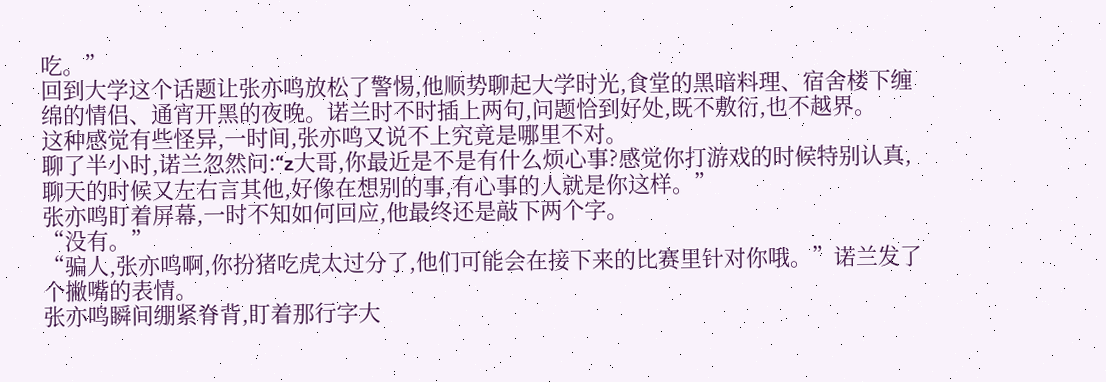吃。”
回到大学这个话题让张亦鸣放松了警惕,他顺势聊起大学时光,食堂的黑暗料理、宿舍楼下缠绵的情侣、通宵开黑的夜晚。诺兰时不时插上两句,问题恰到好处,既不敷衍,也不越界。
这种感觉有些怪异,一时间,张亦鸣又说不上究竟是哪里不对。
聊了半小时,诺兰忽然问:“z大哥,你最近是不是有什么烦心事?感觉你打游戏的时候特别认真,聊天的时候又左右言其他,好像在想别的事,有心事的人就是你这样。”
张亦鸣盯着屏幕,一时不知如何回应,他最终还是敲下两个字。
“没有。”
“骗人,张亦鸣啊,你扮猪吃虎太过分了,他们可能会在接下来的比赛里针对你哦。”诺兰发了个撇嘴的表情。
张亦鸣瞬间绷紧脊背,盯着那行字大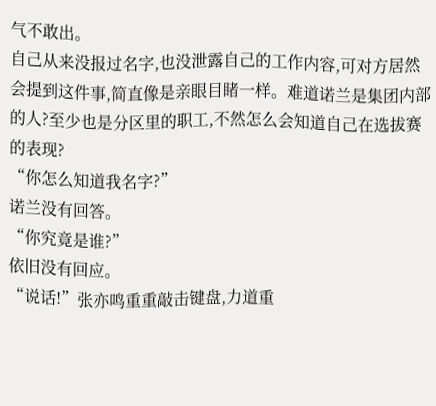气不敢出。
自己从来没报过名字,也没泄露自己的工作内容,可对方居然会提到这件事,简直像是亲眼目睹一样。难道诺兰是集团内部的人?至少也是分区里的职工,不然怎么会知道自己在选拔赛的表现?
“你怎么知道我名字?”
诺兰没有回答。
“你究竟是谁?”
依旧没有回应。
“说话!”张亦鸣重重敲击键盘,力道重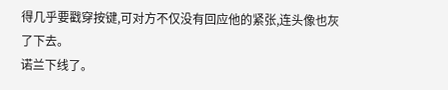得几乎要戳穿按键,可对方不仅没有回应他的紧张,连头像也灰了下去。
诺兰下线了。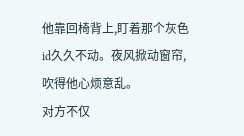他靠回椅背上,盯着那个灰色id久久不动。夜风掀动窗帘,吹得他心烦意乱。
对方不仅